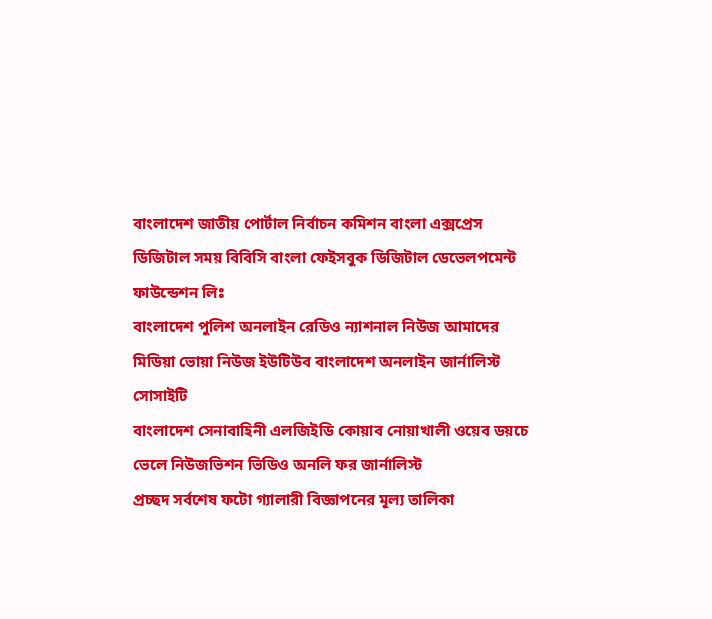বাংলাদেশ জাতীয় পোর্টাল নির্বাচন কমিশন বাংলা এক্সপ্রেস ডিজিটাল সময় বিবিসি বাংলা ফেইসবুক ডিজিটাল ডেভেলপমেন্ট ফাউন্ডেশন লিঃ
বাংলাদেশ পুলিশ অনলাইন রেডিও ন্যাশনাল নিউজ আমাদের মিডিয়া ভোয়া নিউজ ইউটিউব বাংলাদেশ অনলাইন জার্নালিস্ট সোসাইটি
বাংলাদেশ সেনাবাহিনী এলজিইডি কোয়াব নোয়াখালী ওয়েব ডয়চে ভেলে নিউজভিশন ভিডিও অনলি ফর জার্নালিস্ট
প্রচ্ছদ সর্বশেষ ফটো গ্যালারী বিজ্ঞাপনের মূল্য তালিকা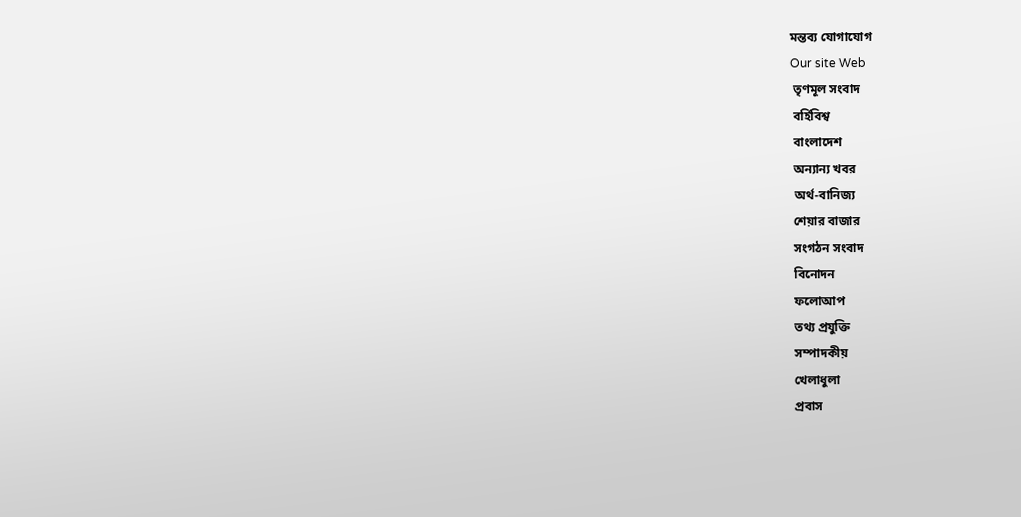মন্তব্য যোগাযোগ
Our site Web
 তৃণমূল সংবাদ
 বর্হিবিশ্ব
 বাংলাদেশ
 অন্যান্য খবর
 অর্থ-বানিজ্য
 শেয়ার বাজার
 সংগঠন সংবাদ
 বিনোদন
 ফলোআপ
 তথ্য প্রযুক্তি
 সম্পাদকীয়
 খেলাধুলা
 প্রবাস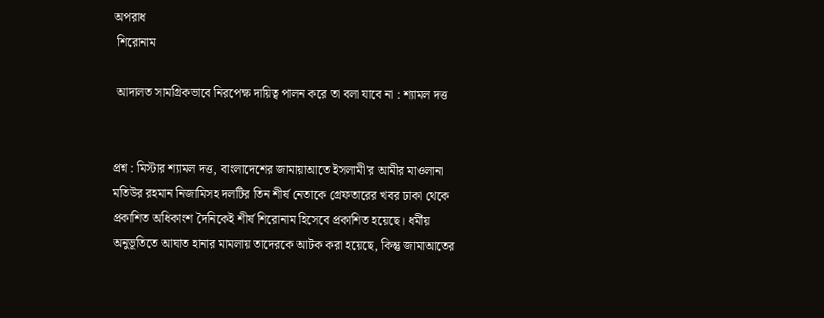অপরাধ
 শিরোনাম

 আদালত সামগ্রিকভাবে নিরপেক্ষ দায়িত্ব পালন করে তা বলা যাবে না : শ্যামল দত্ত


প্রশ্ন : মিস্টার শ্যামল দত্ত, বাংলাদেশের জামায়াআতে ইসলামী'র আমীর মাওলানা মতিউর রহমান নিজামিসহ দলটির তিন শীর্ষ নেতাকে গ্রেফতারের খবর ঢাকা থেকে প্রকাশিত অধিকাংশ দৈনিকেই শীর্ষ শিরোনাম হিসেবে প্রকাশিত হয়েছে। ধর্মীয় অনুভূতিতে আঘাত হানার মামলায় তাদেরকে আটক করা হয়েছে, কিন্তু জামাআতের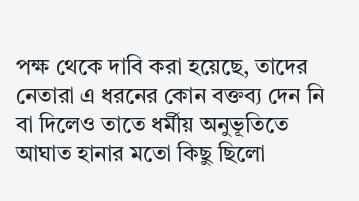পক্ষ থেকে দাবি করা হয়েছে, তাদের নেতারা এ ধরনের কোন বক্তব্য দেন নি বা দিলেও তাতে ধর্মীয় অনুভূতিতে আঘাত হানার মতো কিছু ছিলো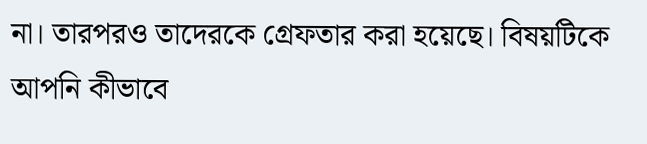না। তারপরও তাদেরকে গ্রেফতার করা হয়েছে। বিষয়টিকে আপনি কীভাবে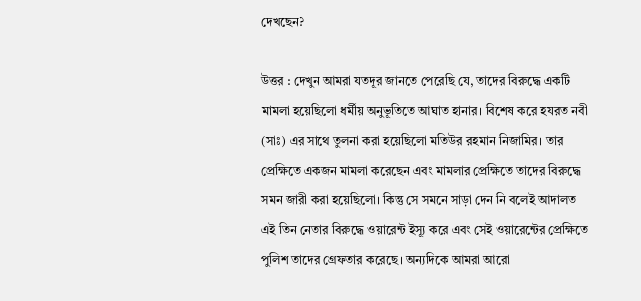দেখছেন?

উত্তর : দেখুন আমরা যতদূর জানতে পেরেছি যে, তাদের বিরুদ্ধে একটি মামলা হয়েছিলো ধর্মীয় অনুভূতিতে আঘাত হানার। বিশেষ করে হযরত নবী (সাঃ) এর সাথে তুলনা করা হয়েছিলো মতিউর রহমান নিজামির। তার প্রেক্ষিতে একজন মামলা করেছেন এবং মামলার প্রেক্ষিতে তাদের বিরুদ্ধে সমন জারী করা হয়েছিলো। কিন্তু সে সমনে সাড়া দেন নি বলেই আদালত এই তিন নেতার বিরুদ্ধে ওয়ারেন্ট ইস্যূ করে এবং সেই ওয়ারেন্টের প্রেক্ষিতে পুলিশ তাদের গ্রেফতার করেছে। অন্যদিকে আমরা আরো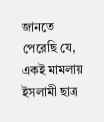জানতে পেরেছি যে, একই মামলায় ইসলামী ছাত্র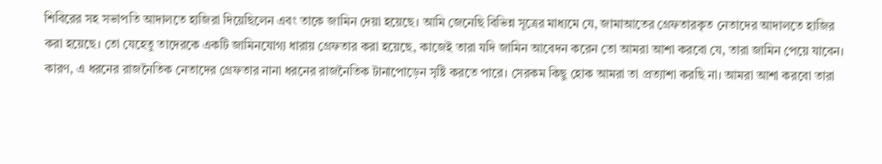শিবিরের সহ সভাপতি আদালতে হাজিরা দিয়েছিলেন এবং তাকে জামিন দেয়া হয়েছে। আমি জেনেছি বিভিন্ন সূত্রের মাধ্যমে যে, জামাআতের গ্রেফতারকৃত নেতাদের আদালতে হাজির করা হয়েছে। তো যেহেতু তাদেরকে একটি জামিনযোগ্য ধারায় গ্রেফতার করা হয়েছে, কাজেই তারা যদি জামিন আবেদন করেন তো আমরা আশা করবো যে, তারা জামিন পেয়ে যাবেন। কারণ, এ ধরনের রাজনৈতিক নেতাদের গ্রেফতার নানা ধরনের রাজনৈতিক টানাপোড়েন সৃষ্টি করতে পারে। সেরকম কিছু হোক আমরা তা প্রত্যাশা করছি না। আমরা আশা করবো তারা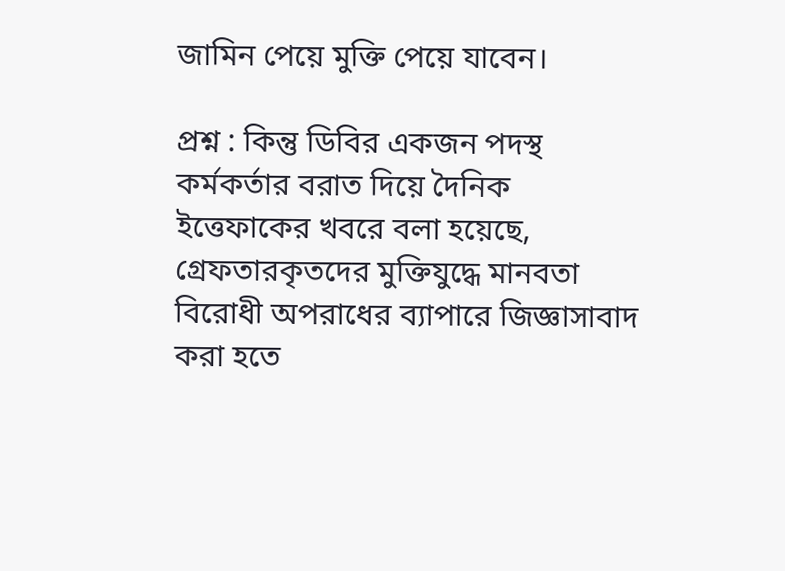জামিন পেয়ে মুক্তি পেয়ে যাবেন।

প্রশ্ন : কিন্তু ডিবির একজন পদস্থ কর্মকর্তার বরাত দিয়ে দৈনিক ইত্তেফাকের খবরে বলা হয়েছে, গ্রেফতারকৃতদের মুক্তিযুদ্ধে মানবতা বিরোধী অপরাধের ব্যাপারে জিজ্ঞাসাবাদ করা হতে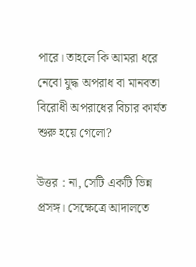পারে। তাহলে কি আমরা ধরে নেবো যুদ্ধ অপরাধ বা মানবতা বিরোধী অপরাধের বিচার কার্যত শুরু হয়ে গেলো?

উত্তর : না, সেটি একটি ভিন্ন প্রসঙ্গ। সেক্ষেত্রে আদালতে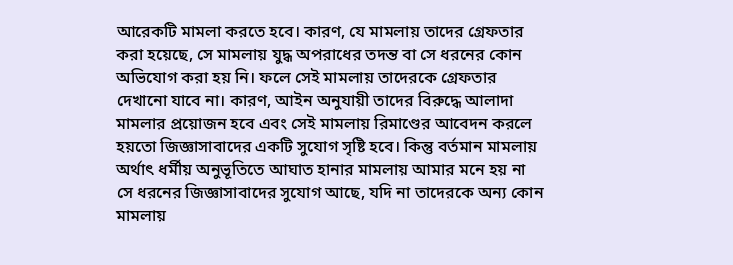আরেকটি মামলা করতে হবে। কারণ, যে মামলায় তাদের গ্রেফতার করা হয়েছে, সে মামলায় যুদ্ধ অপরাধের তদন্ত বা সে ধরনের কোন অভিযোগ করা হয় নি। ফলে সেই মামলায় তাদেরকে গ্রেফতার দেখানো যাবে না। কারণ, আইন অনুযায়ী তাদের বিরুদ্ধে আলাদা মামলার প্রয়োজন হবে এবং সেই মামলায় রিমাণ্ডের আবেদন করলে হয়তো জিজ্ঞাসাবাদের একটি সুযোগ সৃষ্টি হবে। কিন্তু বর্তমান মামলায় অর্থাৎ ধর্মীয় অনুভূতিতে আঘাত হানার মামলায় আমার মনে হয় না সে ধরনের জিজ্ঞাসাবাদের সুযোগ আছে, যদি না তাদেরকে অন্য কোন মামলায়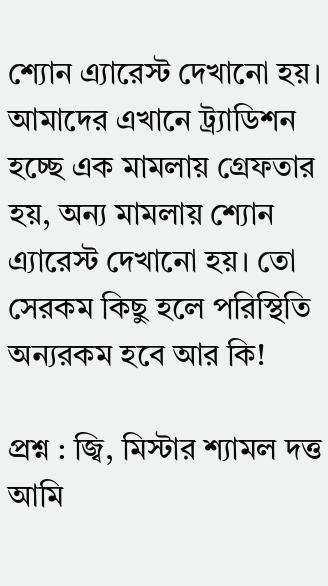শ্যোন এ্যারেস্ট দেখানো হয়। আমাদের এখানে ট্র্যাডিশন হচ্ছে এক মামলায় গ্রেফতার হয়, অন্য মামলায় শ্যোন এ্যারেস্ট দেখানো হয়। তো সেরকম কিছু হলে পরিস্থিতি অন্যরকম হবে আর কি!

প্রশ্ন : জ্বি, মিস্টার শ্যামল দত্ত আমি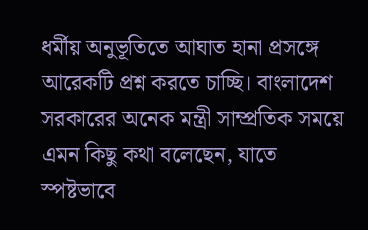ধর্মীয় অনুভূতিতে আঘাত হানা প্রসঙ্গে আরেকটি প্রশ্ন করতে চাচ্ছি। বাংলাদেশ সরকারের অনেক মন্ত্রী সাম্প্রতিক সময়ে এমন কিছু কথা বলেছেন, যাতে স্পষ্টভাবে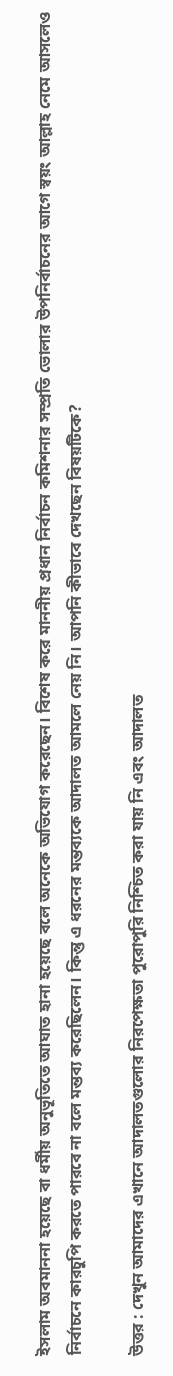ইসলাম অবমাননা হয়েছে বা ধর্মীয় অনুভূতিতে আঘাত হানা হয়েছে বলে অনেকে অভিযোগ করেছেন। বিশেষ করে মাননীয় প্রধান নির্বাচন কমিশনার সম্প্রতি ভোলার উপনির্বাচনের আগে স্বয়ং আল্লাহ নেমে আসলেও নির্বাচনে কারচুপি করতে পারবে না বলে মন্তব্য করেছিলেন। কিন্তু এ ধরনের মন্তব্যকে আদালত আমলে নেয় নি। আপনি কীভাবে দেখছেন বিষয়টিকে?

উত্তর : দেখুন আমাদের এখানে আদালতগুলোর নিরপেক্ষতা পুরোপুরি নিশ্চিত করা যায় নি এবং আদালত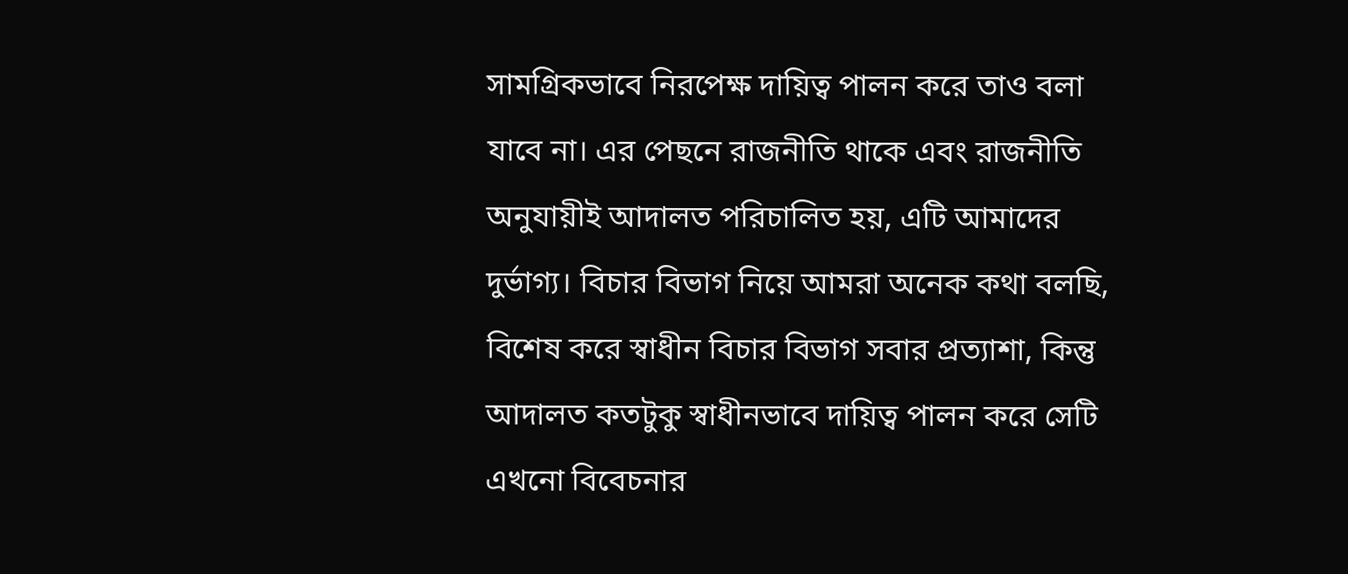সামগ্রিকভাবে নিরপেক্ষ দায়িত্ব পালন করে তাও বলা যাবে না। এর পেছনে রাজনীতি থাকে এবং রাজনীতি অনুযায়ীই আদালত পরিচালিত হয়, এটি আমাদের দুর্ভাগ্য। বিচার বিভাগ নিয়ে আমরা অনেক কথা বলছি, বিশেষ করে স্বাধীন বিচার বিভাগ সবার প্রত্যাশা, কিন্তু আদালত কতটুকু স্বাধীনভাবে দায়িত্ব পালন করে সেটি এখনো বিবেচনার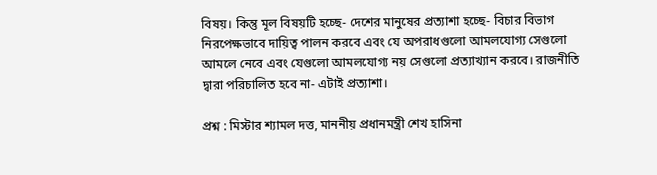বিষয়। কিন্তু মূল বিষয়টি হচ্ছে- দেশের মানুষের প্রত্যাশা হচ্ছে- বিচার বিভাগ নিরপেক্ষভাবে দায়িত্ব পালন করবে এবং যে অপরাধগুলো আমলযোগ্য সেগুলো আমলে নেবে এবং যেগুলো আমলযোগ্য নয় সেগুলো প্রত্যাখ্যান করবে। রাজনীতি দ্বারা পরিচালিত হবে না- এটাই প্রত্যাশা।

প্রশ্ন : মিস্টার শ্যামল দত্ত, মাননীয় প্রধানমন্ত্রী শেখ হাসিনা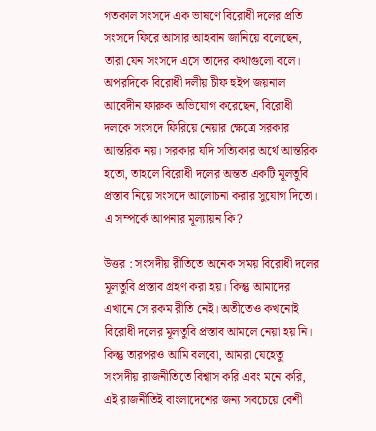গতকাল সংসদে এক ভাষণে বিরোধী দলের প্রতি সংসদে ফিরে আসার আহবান জানিয়ে বলেছেন, তারা যেন সংসদে এসে তাদের কথাগুলো বলে। অপরদিকে বিরোধী দলীয় চীফ হুইপ জয়নাল আবেদীন ফারুক অভিযোগ করেছেন, বিরোধী দলকে সংসদে ফিরিয়ে নেয়ার ক্ষেত্রে সরকার আন্তরিক নয়। সরকার যদি সত্যিকার অর্থে আন্তরিক হতো, তাহলে বিরোধী দলের অন্তত একটি মূলতুবি প্রস্তাব নিয়ে সংসদে আলোচনা করার সুযোগ দিতো। এ সম্পর্কে আপনার মূল্যায়ন কি?

উত্তর : সংসদীয় রীতিতে অনেক সময় বিরোধী দলের মূলতুবি প্রস্তাব গ্রহণ করা হয়। কিন্তু আমাদের এখানে সে রকম রীতি নেই। অতীতেও কখনোই বিরোধী দলের মূলতুবি প্রস্তাব আমলে নেয়া হয় নি। কিন্তু তারপরও আমি বলবো, আমরা যেহেতু সংসদীয় রাজনীতিতে বিশ্বাস করি এবং মনে করি, এই রাজনীতিই বাংলাদেশের জন্য সবচেয়ে বেশী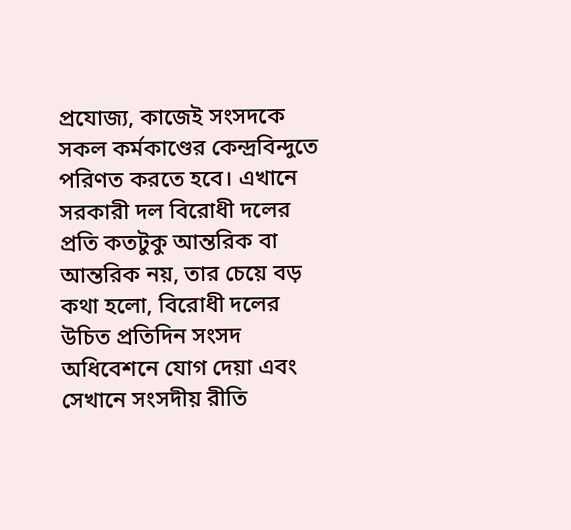প্রযোজ্য, কাজেই সংসদকে সকল কর্মকাণ্ডের কেন্দ্রবিন্দুতে পরিণত করতে হবে। এখানে সরকারী দল বিরোধী দলের প্রতি কতটুকু আন্তরিক বা আন্তরিক নয়, তার চেয়ে বড় কথা হলো, বিরোধী দলের উচিত প্রতিদিন সংসদ অধিবেশনে যোগ দেয়া এবং সেখানে সংসদীয় রীতি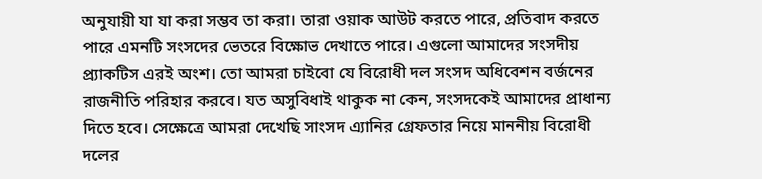অনুযায়ী যা যা করা সম্ভব তা করা। তারা ওয়াক আউট করতে পারে, প্রতিবাদ করতে পারে এমনটি সংসদের ভেতরে বিক্ষোভ দেখাতে পারে। এগুলো আমাদের সংসদীয় প্র্যাকটিস এরই অংশ। তো আমরা চাইবো যে বিরোধী দল সংসদ অধিবেশন বর্জনের রাজনীতি পরিহার করবে। যত অসুবিধাই থাকুক না কেন, সংসদকেই আমাদের প্রাধান্য দিতে হবে। সেক্ষেত্রে আমরা দেখেছি সাংসদ এ্যানির গ্রেফতার নিয়ে মাননীয় বিরোধী দলের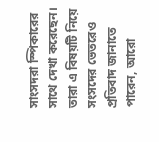সাংসদরা স্পিকারের সাথে দেখা করেছেন। তারা এ বিষয়টি নিয়ে সংসদের ভেতরেও প্রতিবাদ জানাতে পারেন, আরো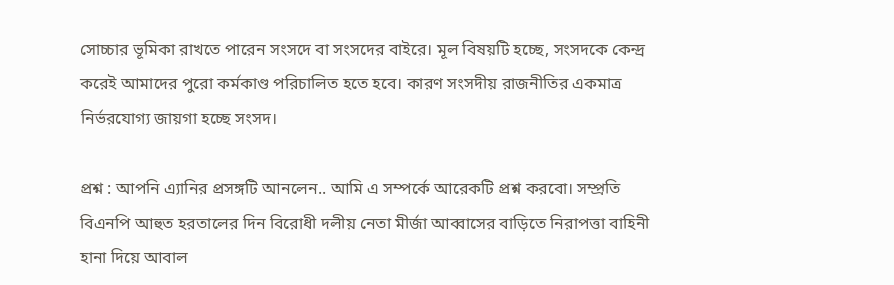সোচ্চার ভূমিকা রাখতে পারেন সংসদে বা সংসদের বাইরে। মূল বিষয়টি হচ্ছে, সংসদকে কেন্দ্র করেই আমাদের পুরো কর্মকাণ্ড পরিচালিত হতে হবে। কারণ সংসদীয় রাজনীতির একমাত্র নির্ভরযোগ্য জায়গা হচ্ছে সংসদ।

প্রশ্ন : আপনি এ্যানির প্রসঙ্গটি আনলেন.. আমি এ সম্পর্কে আরেকটি প্রশ্ন করবো। সম্প্রতি বিএনপি আহুত হরতালের দিন বিরোধী দলীয় নেতা মীর্জা আব্বাসের বাড়িতে নিরাপত্তা বাহিনী হানা দিয়ে আবাল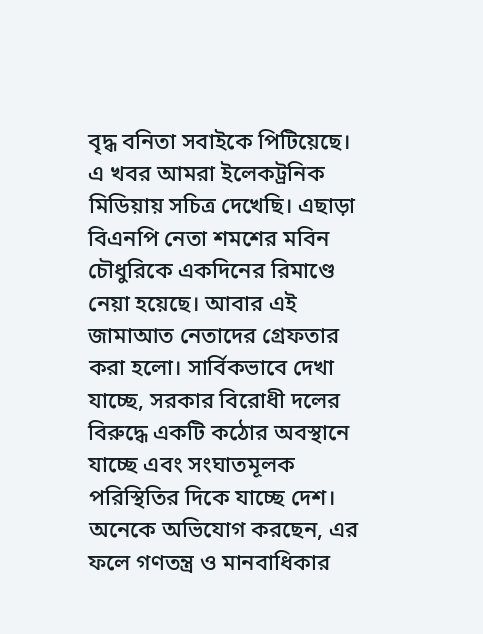বৃদ্ধ বনিতা সবাইকে পিটিয়েছে। এ খবর আমরা ইলেকট্রনিক মিডিয়ায় সচিত্র দেখেছি। এছাড়া বিএনপি নেতা শমশের মবিন চৌধুরিকে একদিনের রিমাণ্ডে নেয়া হয়েছে। আবার এই জামাআত নেতাদের গ্রেফতার করা হলো। সার্বিকভাবে দেখা যাচ্ছে, সরকার বিরোধী দলের বিরুদ্ধে একটি কঠোর অবস্থানে যাচ্ছে এবং সংঘাতমূলক পরিস্থিতির দিকে যাচ্ছে দেশ। অনেকে অভিযোগ করছেন, এর ফলে গণতন্ত্র ও মানবাধিকার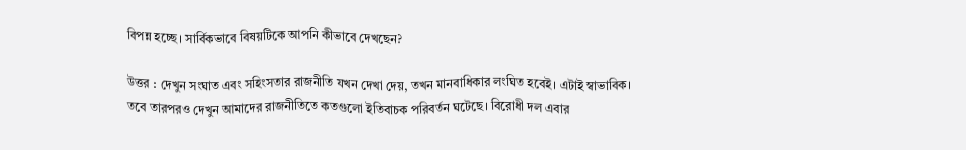বিপন্ন হচ্ছে। সার্বিকভাবে বিষয়টিকে আপনি কীভাবে দেখছেন?

উত্তর : দেখুন সংঘাত এবং সহিংসতার রাজনীতি যখন দেখা দেয়, তখন মানবাধিকার লংঘিত হবেই। এটাই স্বাভাবিক। তবে তারপরও দেখুন আমাদের রাজনীতিতে কতগুলো ইতিবাচক পরিবর্তন ঘটেছে। বিরোধী দল এবার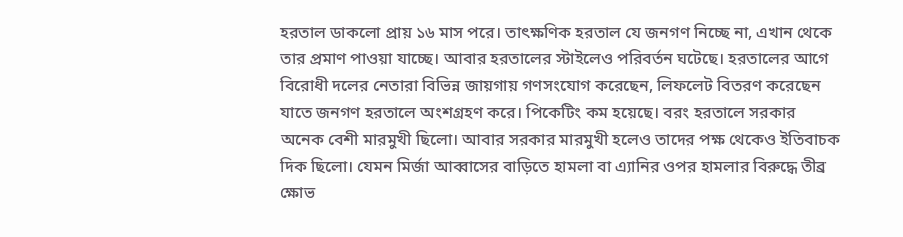হরতাল ডাকলো প্রায় ১৬ মাস পরে। তাৎক্ষণিক হরতাল যে জনগণ নিচ্ছে না, এখান থেকে তার প্রমাণ পাওয়া যাচ্ছে। আবার হরতালের স্টাইলেও পরিবর্তন ঘটেছে। হরতালের আগে বিরোধী দলের নেতারা বিভিন্ন জায়গায় গণসংযোগ করেছেন, লিফলেট বিতরণ করেছেন যাতে জনগণ হরতালে অংশগ্রহণ করে। পিকেটিং কম হয়েছে। বরং হরতালে সরকার অনেক বেশী মারমুখী ছিলো। আবার সরকার মারমুখী হলেও তাদের পক্ষ থেকেও ইতিবাচক দিক ছিলো। যেমন মির্জা আব্বাসের বাড়িতে হামলা বা এ্যানির ওপর হামলার বিরুদ্ধে তীব্র ক্ষোভ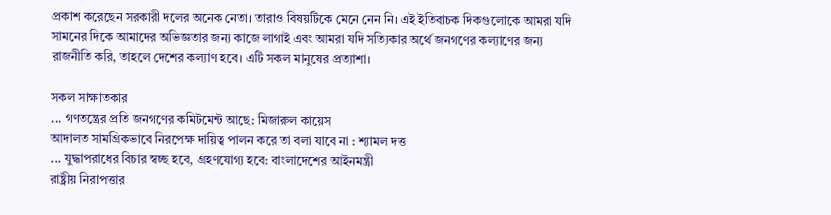প্রকাশ করেছেন সরকারী দলের অনেক নেতা। তারাও বিষয়টিকে মেনে নেন নি। এই ইতিবাচক দিকগুলোকে আমরা যদি সামনের দিকে আমাদের অভিজ্ঞতার জন্য কাজে লাগাই এবং আমরা যদি সত্যিকার অর্থে জনগণের কল্যাণের জন্য রাজনীতি করি, তাহলে দেশের কল্যাণ হবে। এটি সকল মানুষের প্রত্যাশা।

সকল সাক্ষাতকার
... গণতন্ত্রের প্রতি জনগণের কমিটমেন্ট আছে: মিজারুল কায়েস
আদালত সামগ্রিকভাবে নিরপেক্ষ দায়িত্ব পালন করে তা বলা যাবে না : শ্যামল দত্ত
... যুদ্ধাপরাধের বিচার স্বচ্ছ হবে, গ্রহণযোগ্য হবে: বাংলাদেশের আইনমন্ত্রী
রাষ্ট্রীয় নিরাপত্তার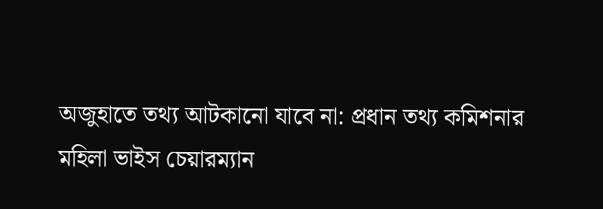অজুহাতে তথ্য আটকানো যাবে না: প্রধান তথ্য কমিশনার
মহিলা ভাইস চেয়ারম্যান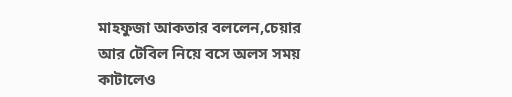মাহফুজা আকতার বললেন,চেয়ার আর টেবিল নিয়ে বসে অলস সময় কাটালেও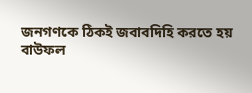জনগণকে ঠিকই জবাবদিহি করতে হয়
বাউফল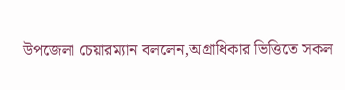উপজেলা চেয়ারম্যান বললেন,অগ্রাধিকার ভিত্তিতে সকল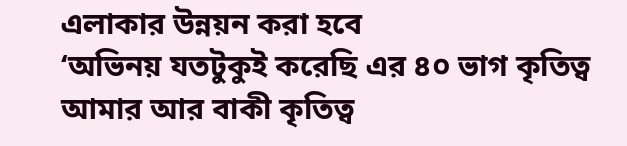এলাকার উন্নয়ন করা হবে
‘অভিনয় যতটুকুই করেছি এর ৪০ ভাগ কৃতিত্ব আমার আর বাকী কৃতিত্ব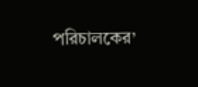পরিচালকের’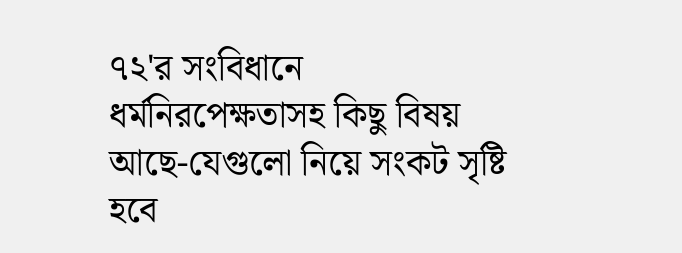৭২'র সংবিধানে ধর্মনিরপেক্ষতাসহ কিছু বিষয় আছে-যেগুলো নিয়ে সংকট সৃষ্টি হবে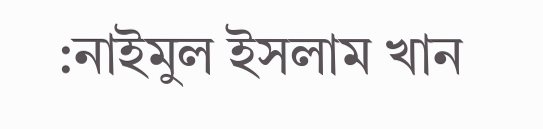:নাইমুল ইসলাম খান